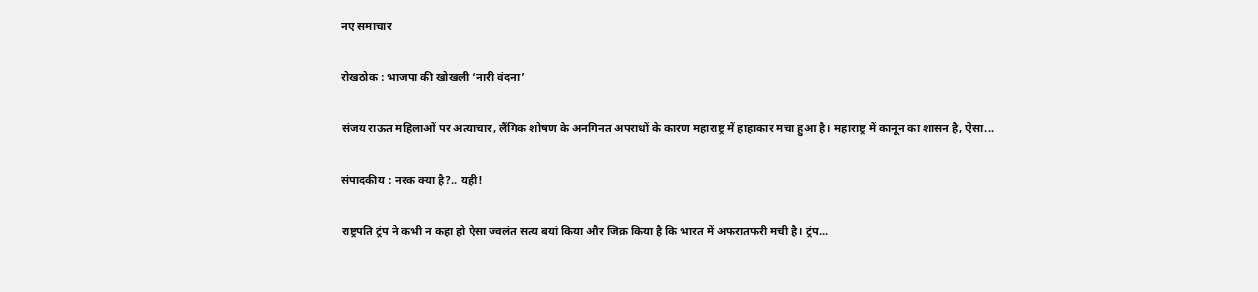नए समाचार

रोखठोक : भाजपा की खोखली ‘नारी वंदना’

संजय राऊत महिलाओं पर अत्याचार, लैंगिक शोषण के अनगिनत अपराधों के कारण महाराष्ट्र में हाहाकार मचा हुआ है। महाराष्ट्र में कानून का शासन है, ऐसा...

संपादकीय : नरक क्या है?.. यही!

राष्ट्रपति ट्रंप ने कभी न कहा हो ऐसा ज्वलंत सत्य बयां किया और जिक्र किया है कि भारत में अफरातफरी मची है। ट्रंप...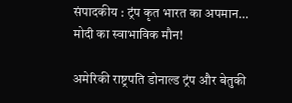संपादकीय : ट्रंप कृत भारत का अपमान… मोदी का स्वाभाविक मौन!

अमेरिकी राष्ट्रपति डोनाल्ड ट्रंप और बेतुकी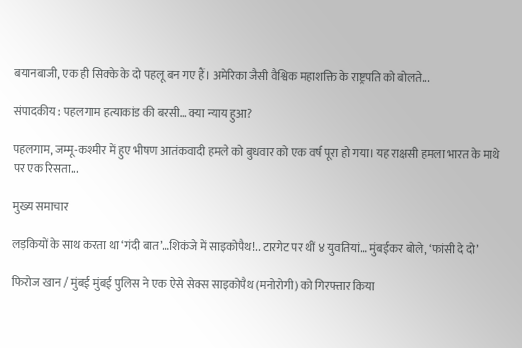बयानबाजी, एक ही सिक्के के दो पहलू बन गए हैं। अमेरिका जैसी वैश्विक महाशक्ति के राष्ट्रपति को बोलते...

संपादकीय : पहलगाम हत्याकांड की बरसी… क्या न्याय हुआ?

पहलगाम, जम्मू-कश्मीर में हुए भीषण आतंकवादी हमले को बुधवार को एक वर्ष पूरा हो गया। यह राक्षसी हमला भारत के माथे पर एक रिसता...

मुख्य समाचार

लड़कियों के साथ करता था ‘गंदी बात’…शिकंजे में साइकोपैथ!.. टारगेट पर थीं ४ युवतियां… मुंबईकर बोले, ‘फांसी दे दो’

फिरोज खान / मुंबई मुंबई पुलिस ने एक ऐसे सेक्स साइकोपैथ (मनोरोगी) को गिरफ्तार किया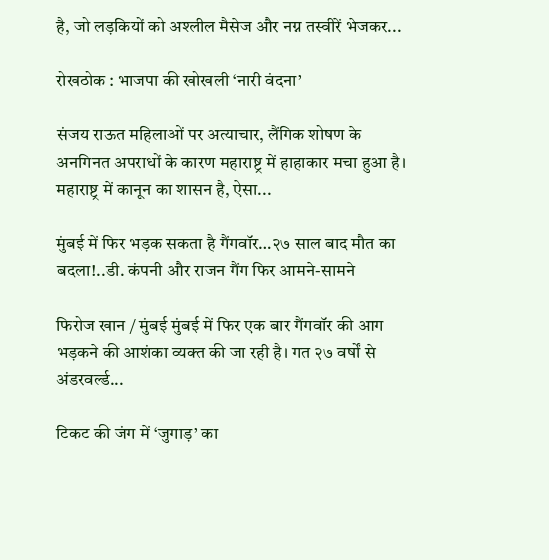है, जो लड़कियों को अश्लील मैसेज और नग्न तस्वीरें भेजकर...

रोखठोक : भाजपा की खोखली ‘नारी वंदना’

संजय राऊत महिलाओं पर अत्याचार, लैंगिक शोषण के अनगिनत अपराधों के कारण महाराष्ट्र में हाहाकार मचा हुआ है। महाराष्ट्र में कानून का शासन है, ऐसा...

मुंबई में फिर भड़क सकता है गैंगवॉर…२७ साल बाद मौत का बदला!..डी. कंपनी और राजन गैंग फिर आमने-सामने

फिरोज खान / मुंबई मुंबई में फिर एक बार गैंगवॉर की आग भड़कने की आशंका व्यक्त की जा रही है। गत २७ वर्षों से अंडरवर्ल्ड...

टिकट की जंग में ‘जुगाड़’ का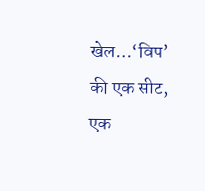खेल…‘विप’ की एक सीट, एक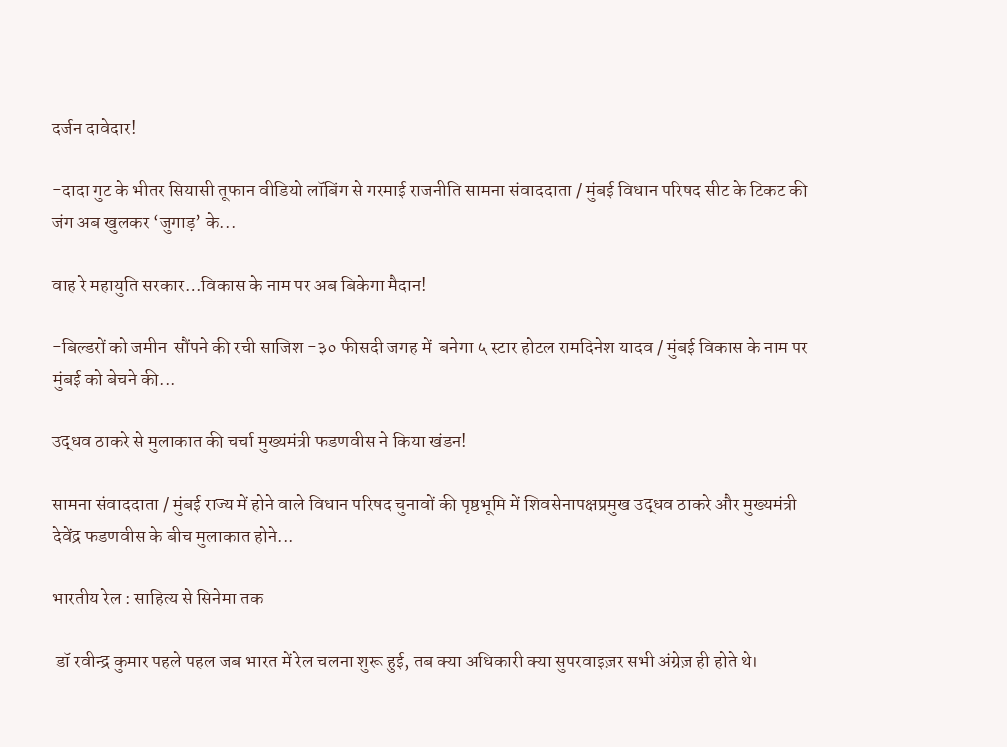दर्जन दावेदार!

-दादा गुट के भीतर सियासी तूफान वीडियो लॉबिंग से गरमाई राजनीति सामना संवाददाता / मुंबई विधान परिषद सीट के टिकट की जंग अब खुलकर ‘जुगाड़’ के...

वाह रे महायुति सरकार…विकास के नाम पर अब बिकेगा मैदान!

-बिल्डरों को जमीन  सौंपने की रची साजिश -३० फीसदी जगह में  बनेगा ५ स्टार होटल रामदिनेश यादव / मुंबई विकास के नाम पर मुंबई को बेचने की...

उद्धव ठाकरे से मुलाकात की चर्चा मुख्यमंत्री फडणवीस ने किया खंडन!

सामना संवाददाता / मुंबई राज्य में होने वाले विधान परिषद चुनावों की पृष्ठभूमि में शिवसेनापक्षप्रमुख उद्धव ठाकरे और मुख्यमंत्री देवेंद्र फडणवीस के बीच मुलाकात होने...

भारतीय रेल : साहित्य से सिनेमा तक

 डॉ रवीन्द्र कुमार पहले पहल जब भारत में रेल चलना शुरू हुई, तब क्या अधिकारी क्या सुपरवाइज़र सभी अंग्रेज़ ही होते थे।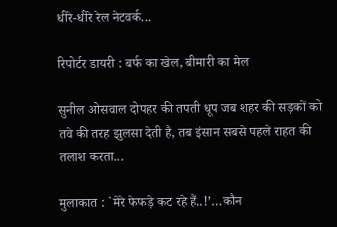धीरे-धीरे रेल नेटवर्क...

रिपोर्टर डायरी : बर्फ का खेल, बीमारी का मेल

सुनील ओसवाल दोपहर की तपती धूप जब शहर की सड़कों को तवे की तरह झुलसा देती है, तब इंसान सबसे पहले राहत की तलाश करता...

मुलाकात : `मेरे फेफड़े कट रहे हैं..!’…कौन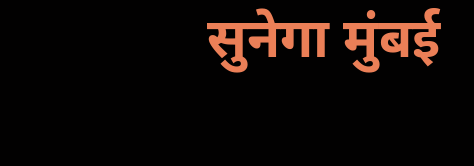सुनेगा मुंबई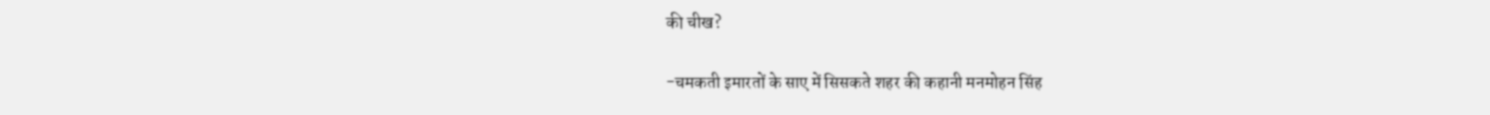की चीख?

-चमकती इमारतों के साए में सिसकते शहर की कहानी मनमोहन सिंह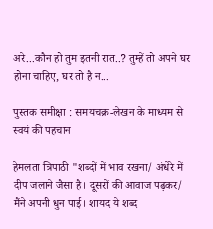अरे...कौन हो तुम इतनी रात..? तुम्हें तो अपने घर होना चाहिए, घर तो है न...

पुस्तक समीक्षा : समयचक्र-लेखन के माध्यम से स्वयं की पहचान

हेमलता त्रिपाठी "शब्दों में भाव रखना/ अंधेरे में दीप जलाने जैसा है। दूसरों की आवाज पढ़कर/ मैंने अपनी धुन पाई। शायद ये शब्द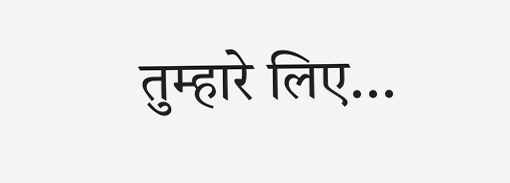तुम्हारे लिए...